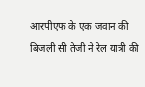आरपीएफ के एक जवान की बिजली सी तेजी ने रेल यात्री की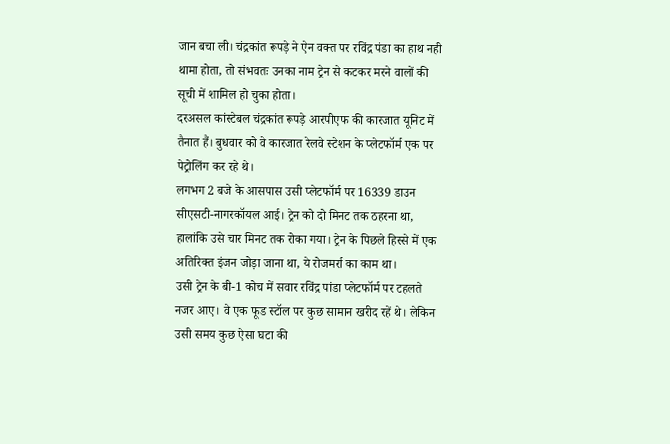जान बचा ली। चंद्रकांत रूपड़े ने ऐन वक्त पर रविंद्र पंडा का हाथ नही थामा होता, तो संभवतः उनका नाम ट्रेन से कटकर मरने वालों की सूची में शामिल हो चुका होता।
दरअसल कांस्टेबल चंद्रकांत रूपड़े आरपीएफ की कारजात यूनिट में तैनात हैं। बुधवार को वे कारजात रेलवे स्टेशन के प्लेटफॉर्म एक पर पेट्रोलिंग कर रहे थे।
लगभग 2 बजे के आसपास उसी प्लेटफॉर्म पर 16339 डाउन सीएसटी-नागरकॉयल आई। ट्रेन को दो मिनट तक ठहरना था, हालांकि उसे चार मिनट तक रोका गया। ट्रेन के पिछले हिस्से में एक अतिरिक्त इंजन जोड़ा जाना था, ये रोजमर्रा का काम था।
उसी ट्रेन के बी-1 कोच में सवार रविंद्र पांडा प्लेटफॉर्म पर टहलते नजर आए। वे एक फूड स्टॉल पर कुछ सामान खरीद रहें थे। लेकिन उसी समय कुछ ऐसा घटा की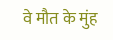वे मौत के मुंह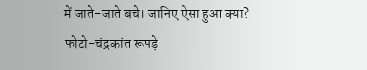में जाते-जाते बचे। जानिए ऐसा हुआ क्या?
फोटो-चंद्रकांत रूपड़े